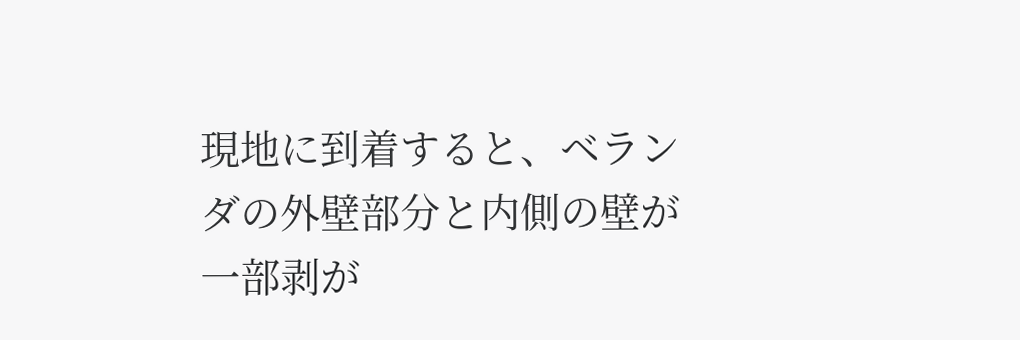現地に到着すると、ベランダの外壁部分と内側の壁が一部剥が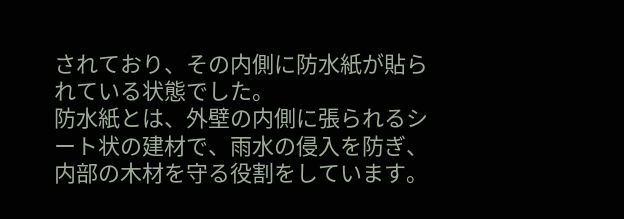されており、その内側に防水紙が貼られている状態でした。
防水紙とは、外壁の内側に張られるシート状の建材で、雨水の侵入を防ぎ、内部の木材を守る役割をしています。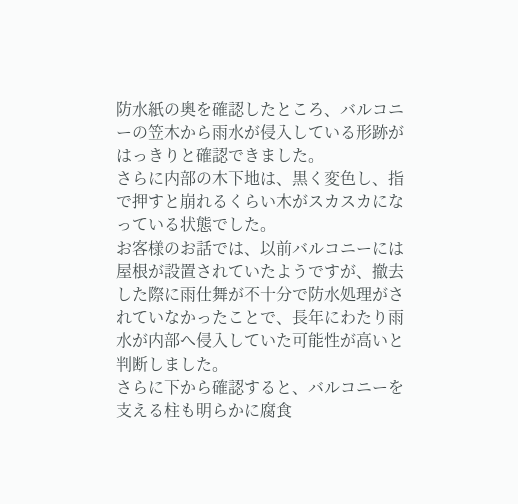防水紙の奥を確認したところ、バルコニーの笠木から雨水が侵入している形跡がはっきりと確認できました。
さらに内部の木下地は、黒く変色し、指で押すと崩れるくらい木がスカスカになっている状態でした。
お客様のお話では、以前バルコニーには屋根が設置されていたようですが、撤去した際に雨仕舞が不十分で防水処理がされていなかったことで、長年にわたり雨水が内部へ侵入していた可能性が高いと判断しました。
さらに下から確認すると、バルコニーを支える柱も明らかに腐食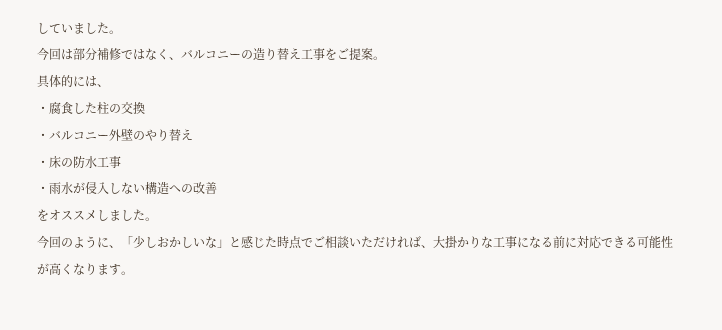していました。
今回は部分補修ではなく、バルコニーの造り替え工事をご提案。
具体的には、
・腐食した柱の交換
・バルコニー外壁のやり替え
・床の防水工事
・雨水が侵入しない構造への改善
をオススメしました。
今回のように、「少しおかしいな」と感じた時点でご相談いただければ、大掛かりな工事になる前に対応できる可能性が高くなります。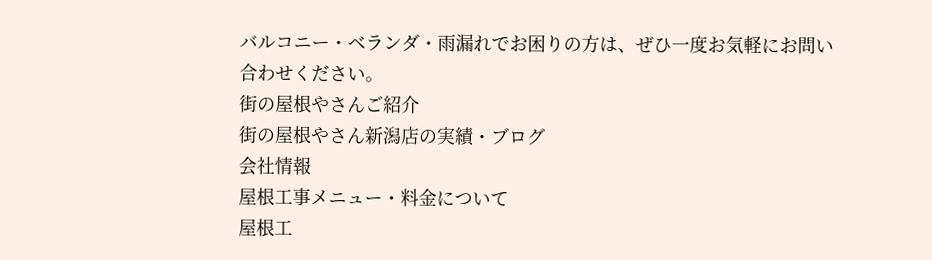バルコニー・ベランダ・雨漏れでお困りの方は、ぜひ一度お気軽にお問い合わせください。
街の屋根やさんご紹介
街の屋根やさん新潟店の実績・ブログ
会社情報
屋根工事メニュー・料金について
屋根工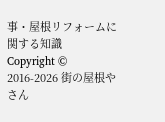事・屋根リフォームに関する知識
Copyright © 2016-2026 街の屋根やさん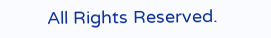All Rights Reserved.